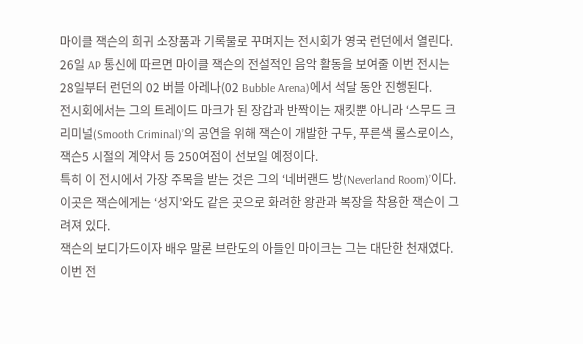마이클 잭슨의 희귀 소장품과 기록물로 꾸며지는 전시회가 영국 런던에서 열린다.
26일 AP 통신에 따르면 마이클 잭슨의 전설적인 음악 활동을 보여줄 이번 전시는 28일부터 런던의 02 버블 아레나(02 Bubble Arena)에서 석달 동안 진행된다.
전시회에서는 그의 트레이드 마크가 된 장갑과 반짝이는 재킷뿐 아니라 ‘스무드 크리미널(Smooth Criminal)’의 공연을 위해 잭슨이 개발한 구두, 푸른색 롤스로이스, 잭슨5 시절의 계약서 등 250여점이 선보일 예정이다.
특히 이 전시에서 가장 주목을 받는 것은 그의 ‘네버랜드 방(Neverland Room)’이다. 이곳은 잭슨에게는 ‘성지’와도 같은 곳으로 화려한 왕관과 복장을 착용한 잭슨이 그려져 있다.
잭슨의 보디가드이자 배우 말론 브란도의 아들인 마이크는 그는 대단한 천재였다. 이번 전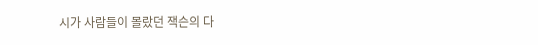시가 사람들이 몰랐던 잭슨의 다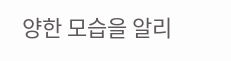양한 모습을 알리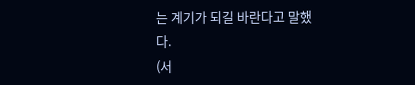는 계기가 되길 바란다고 말했다.
(서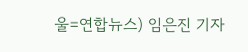울=연합뉴스) 임은진 기자